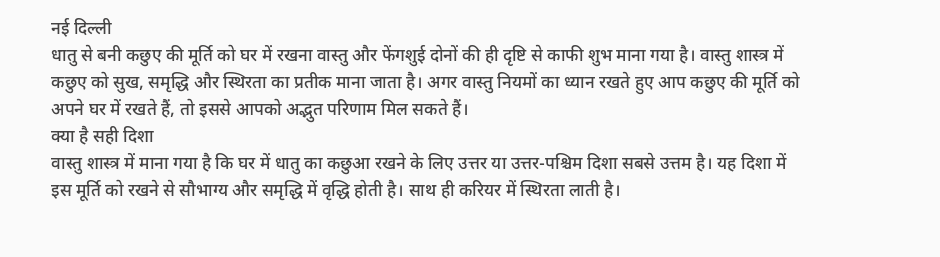नई दिल्ली
धातु से बनी कछुए की मूर्ति को घर में रखना वास्तु और फेंगशुई दोनों की ही दृष्टि से काफी शुभ माना गया है। वास्तु शास्त्र में कछुए को सुख, समृद्धि और स्थिरता का प्रतीक माना जाता है। अगर वास्तु नियमों का ध्यान रखते हुए आप कछुए की मूर्ति को अपने घर में रखते हैं, तो इससे आपको अद्भुत परिणाम मिल सकते हैं।
क्या है सही दिशा
वास्तु शास्त्र में माना गया है कि घर में धातु का कछुआ रखने के लिए उत्तर या उत्तर-पश्चिम दिशा सबसे उत्तम है। यह दिशा में इस मूर्ति को रखने से सौभाग्य और समृद्धि में वृद्धि होती है। साथ ही करियर में स्थिरता लाती है।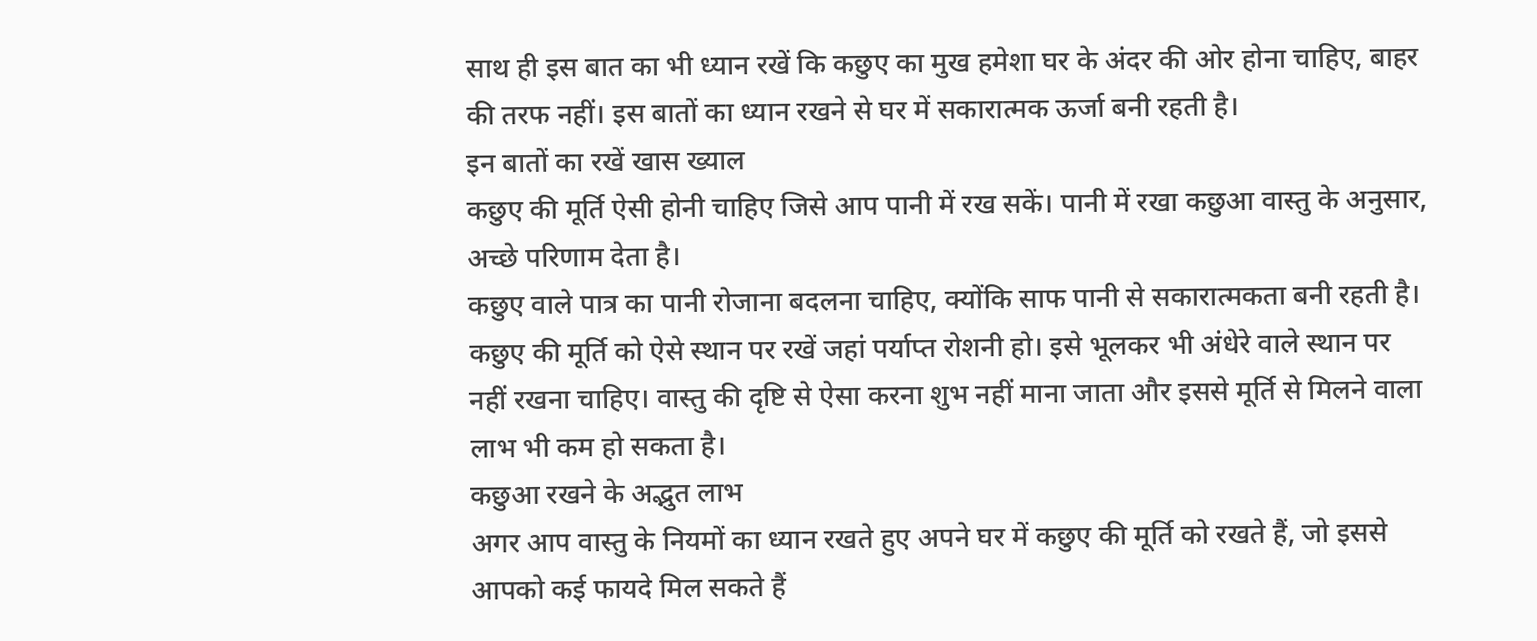साथ ही इस बात का भी ध्यान रखें कि कछुए का मुख हमेशा घर के अंदर की ओर होना चाहिए, बाहर की तरफ नहीं। इस बातों का ध्यान रखने से घर में सकारात्मक ऊर्जा बनी रहती है।
इन बातों का रखें खास ख्याल
कछुए की मूर्ति ऐसी होनी चाहिए जिसे आप पानी में रख सकें। पानी में रखा कछुआ वास्तु के अनुसार, अच्छे परिणाम देता है।
कछुए वाले पात्र का पानी रोजाना बदलना चाहिए, क्योंकि साफ पानी से सकारात्मकता बनी रहती है।
कछुए की मूर्ति को ऐसे स्थान पर रखें जहां पर्याप्त रोशनी हो। इसे भूलकर भी अंधेरे वाले स्थान पर नहीं रखना चाहिए। वास्तु की दृष्टि से ऐसा करना शुभ नहीं माना जाता और इससे मूर्ति से मिलने वाला लाभ भी कम हो सकता है।
कछुआ रखने के अद्भुत लाभ
अगर आप वास्तु के नियमों का ध्यान रखते हुए अपने घर में कछुए की मूर्ति को रखते हैं, जो इससे आपको कई फायदे मिल सकते हैं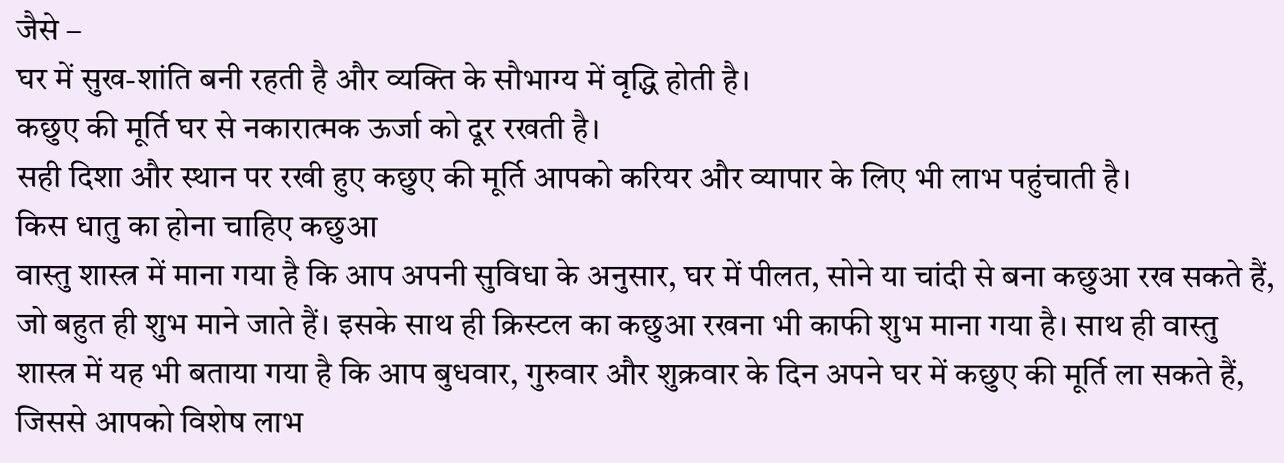जैसे –
घर में सुख-शांति बनी रहती है और व्यक्ति के सौभाग्य में वृद्धि होती है।
कछुए की मूर्ति घर से नकारात्मक ऊर्जा को दूर रखती है।
सही दिशा और स्थान पर रखी हुए कछुए की मूर्ति आपको करियर और व्यापार के लिए भी लाभ पहुंचाती है।
किस धातु का होना चाहिए कछुआ
वास्तु शास्त्र में माना गया है कि आप अपनी सुविधा के अनुसार, घर में पीलत, सोने या चांदी से बना कछुआ रख सकते हैं, जो बहुत ही शुभ माने जाते हैं। इसके साथ ही क्रिस्टल का कछुआ रखना भी काफी शुभ माना गया है। साथ ही वास्तु शास्त्र में यह भी बताया गया है कि आप बुधवार, गुरुवार और शुक्रवार के दिन अपने घर में कछुए की मूर्ति ला सकते हैं, जिससे आपको विशेष लाभ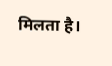मिलता है।